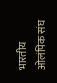भारतीय ओलंपिक संघ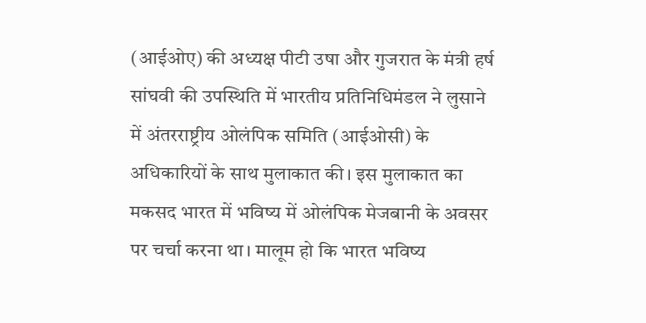(आईओए) की अध्यक्ष पीटी उषा और गुजरात के मंत्री हर्ष सांघवी की उपस्थिति में भारतीय प्रतिनिधिमंडल ने लुसाने में अंतरराष्ट्रीय ओलंपिक समिति (आईओसी) के अधिकारियों के साथ मुलाकात की। इस मुलाकात का मकसद भारत में भविष्य में ओलंपिक मेजबानी के अवसर पर चर्चा करना था। मालूम हो कि भारत भविष्य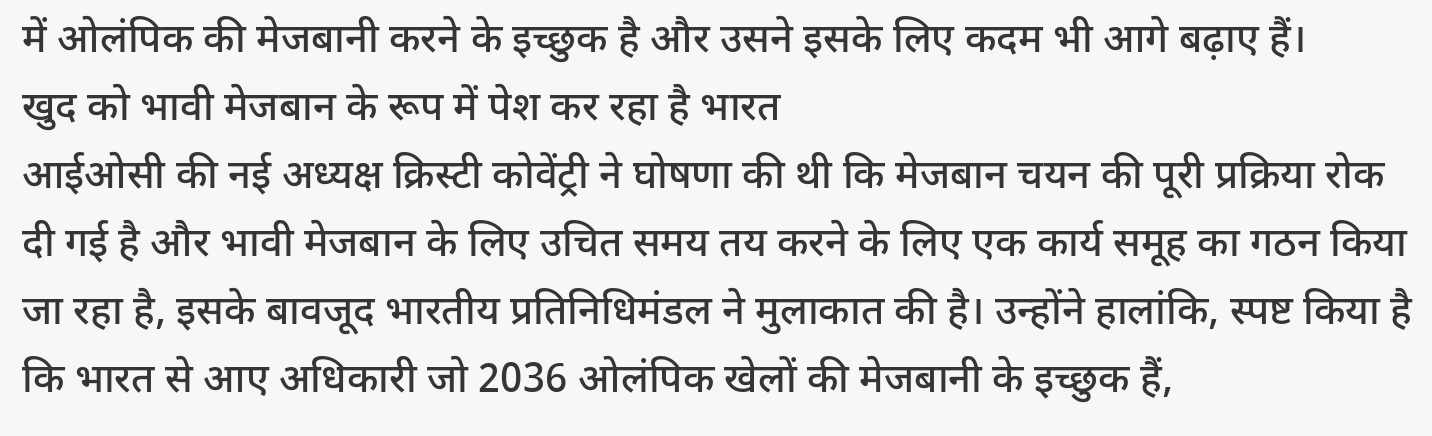में ओलंपिक की मेजबानी करने के इच्छुक है और उसने इसके लिए कदम भी आगे बढ़ाए हैं।
खुद को भावी मेजबान के रूप में पेश कर रहा है भारत
आईओसी की नई अध्यक्ष क्रिस्टी कोवेंट्री ने घोषणा की थी कि मेजबान चयन की पूरी प्रक्रिया रोक दी गई है और भावी मेजबान के लिए उचित समय तय करने के लिए एक कार्य समूह का गठन किया जा रहा है, इसके बावजूद भारतीय प्रतिनिधिमंडल ने मुलाकात की है। उन्होंने हालांकि, स्पष्ट किया है कि भारत से आए अधिकारी जो 2036 ओलंपिक खेलों की मेजबानी के इच्छुक हैं,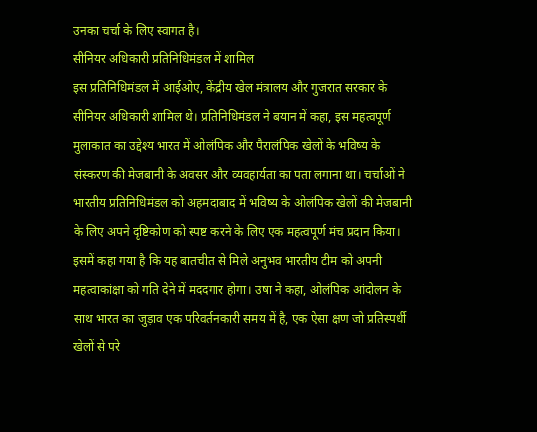उनका चर्चा के लिए स्वागत है।
सीनियर अधिकारी प्रतिनिधिमंडल में शामिल
इस प्रतिनिधिमंडल में आईओए, केंद्रीय खेल मंत्रालय और गुजरात सरकार के सीनियर अधिकारी शामिल थे। प्रतिनिधिमंडल ने बयान में कहा, इस महत्वपूर्ण मुलाकात का उद्देश्य भारत में ओलंपिक और पैरालंपिक खेलों के भविष्य के संस्करण की मेजबानी के अवसर और व्यवहार्यता का पता लगाना था। चर्चाओं ने भारतीय प्रतिनिधिमंडल को अहमदाबाद में भविष्य के ओलंपिक खेलों की मेजबानी के लिए अपने दृष्टिकोण को स्पष्ट करने के लिए एक महत्वपूर्ण मंच प्रदान किया।
इसमें कहा गया है कि यह बातचीत से मिले अनुभव भारतीय टीम को अपनी महत्वाकांक्षा को गति देने में मददगार होगा। उषा ने कहा, ओलंपिक आंदोलन के साथ भारत का जुड़ाव एक परिवर्तनकारी समय में है, एक ऐसा क्षण जो प्रतिस्पर्धी खेलों से परे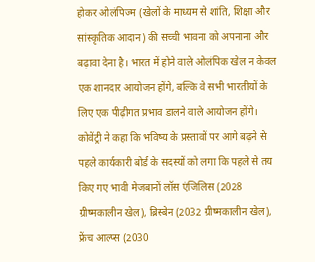होकर ओलंपिज्म (खेलों के माध्यम से शांति, शिक्षा और सांस्कृतिक आदान) की सच्ची भावना को अपनाना और बढ़ावा देना है। भारत में होने वाले ओलंपिक खेल न केवल एक शानदार आयोजन होंगे, बल्कि वे सभी भारतीयों के लिए एक पीढ़ीगत प्रभाव डालने वाले आयोजन होंगे।
कोवेंट्री ने कहा कि भविष्य के प्रस्तावों पर आगे बढ़ने से पहले कार्यकारी बोर्ड के सदस्यों को लगा कि पहले से तय किए गए भावी मेजबानों लॉस एंजिलिस (2028 ग्रीष्मकालीन खेल), ब्रिस्बेन (2032 ग्रीष्मकालीन खेल), फ्रेंच आल्प्स (2030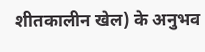शीतकालीन खेल) के अनुभव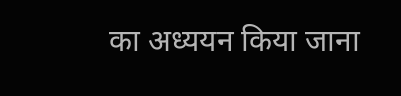का अध्ययन किया जाना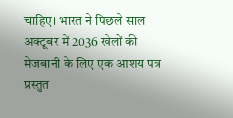चाहिए। भारत ने पिछले साल अक्टूबर में 2036 खेलों की मेजबानी के लिए एक आशय पत्र प्रस्तुत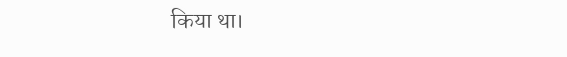किया था।